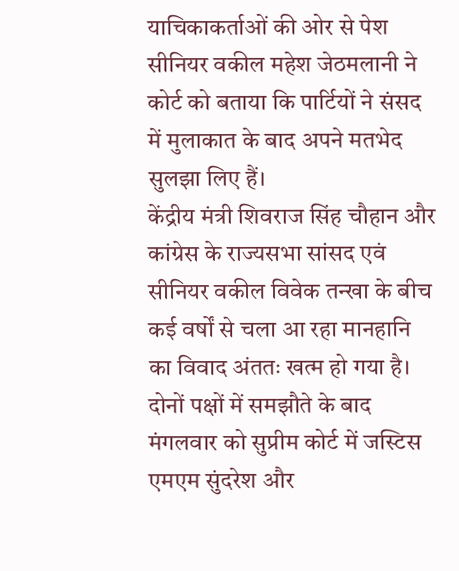याचिकाकर्ताओं की ओर से पेश सीनियर वकील महेश जेठमलानी ने कोर्ट को बताया कि पार्टियों ने संसद में मुलाकात के बाद अपने मतभेद सुलझा लिए हैं।
केंद्रीय मंत्री शिवराज सिंह चौहान और कांग्रेस के राज्यसभा सांसद एवं सीनियर वकील विवेक तन्खा के बीच कई वर्षों से चला आ रहा मानहानि का विवाद अंततः खत्म हो गया है। दोनों पक्षों में समझौते के बाद मंगलवार को सुप्रीम कोर्ट में जस्टिस एमएम सुंदरेश और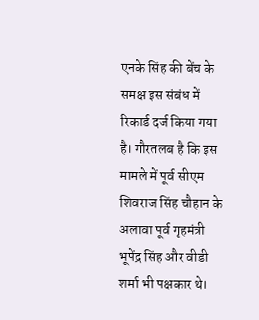एनके सिंह की बेंच के समक्ष इस संबंध में रिकार्ड दर्ज किया गया है। गौरतलब है कि इस मामले में पूर्व सीएम शिवराज सिंह चौहान के अलावा पूर्व गृहमंत्री भूपेंद्र सिंह और वीडी शर्मा भी पक्षकार थे।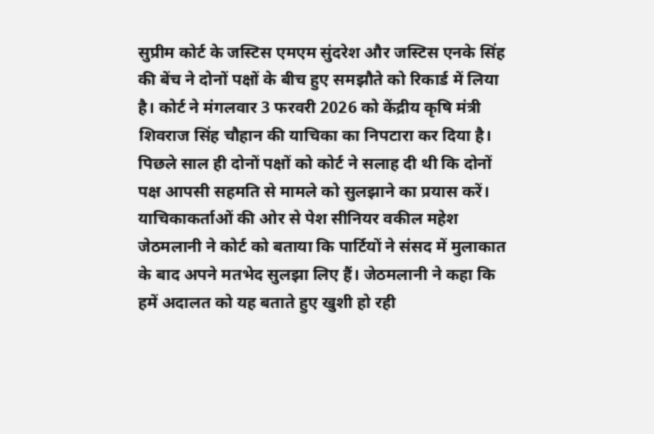सुप्रीम कोर्ट के जस्टिस एमएम सुंदरेश और जस्टिस एनके सिंह की बेंच ने दोनों पक्षों के बीच हुए समझौते को रिकार्ड में लिया है। कोर्ट ने मंगलवार 3 फरवरी 2026 को केंद्रीय कृषि मंत्री शिवराज सिंह चौहान की याचिका का निपटारा कर दिया है। पिछले साल ही दोनों पक्षों को कोर्ट ने सलाह दी थी कि दोनों पक्ष आपसी सहमति से मामले को सुलझाने का प्रयास करें।
याचिकाकर्ताओं की ओर से पेश सीनियर वकील महेश जेठमलानी ने कोर्ट को बताया कि पार्टियों ने संसद में मुलाकात के बाद अपने मतभेद सुलझा लिए हैं। जेठमलानी ने कहा कि हमें अदालत को यह बताते हुए खुशी हो रही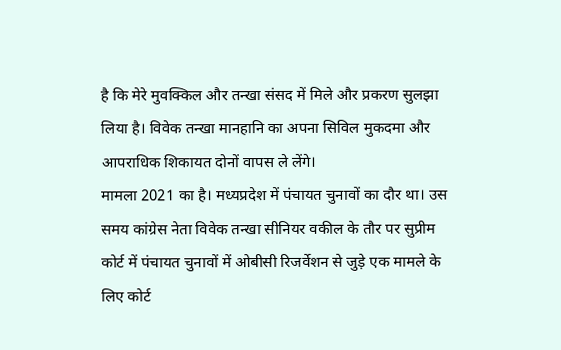है कि मेरे मुवक्किल और तन्खा संसद में मिले और प्रकरण सुलझा लिया है। विवेक तन्खा मानहानि का अपना सिविल मुकदमा और आपराधिक शिकायत दोनों वापस ले लेंगे।
मामला 2021 का है। मध्यप्रदेश में पंचायत चुनावों का दौर था। उस समय कांग्रेस नेता विवेक तन्खा सीनियर वकील के तौर पर सुप्रीम कोर्ट में पंचायत चुनावों में ओबीसी रिजर्वेशन से जुड़े एक मामले के लिए कोर्ट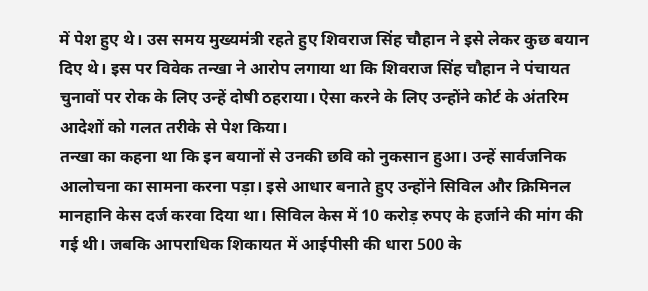में पेश हुए थे। उस समय मुख्यमंत्री रहते हुए शिवराज सिंह चौहान ने इसे लेकर कुछ बयान दिए थे। इस पर विवेक तन्खा ने आरोप लगाया था कि शिवराज सिंह चौहान ने पंचायत चुनावों पर रोक के लिए उन्हें दोषी ठहराया। ऐसा करने के लिए उन्होंने कोर्ट के अंतरिम आदेशों को गलत तरीके से पेश किया।
तन्खा का कहना था कि इन बयानों से उनकी छवि को नुकसान हुआ। उन्हें सार्वजनिक आलोचना का सामना करना पड़ा। इसे आधार बनाते हुए उन्होंने सिविल और क्रिमिनल मानहानि केस दर्ज करवा दिया था। सिविल केस में 10 करोड़ रुपए के हर्जाने की मांग की गई थी। जबकि आपराधिक शिकायत में आईपीसी की धारा 500 के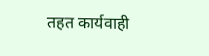तहत कार्यवाही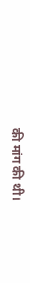की मांग की थी।